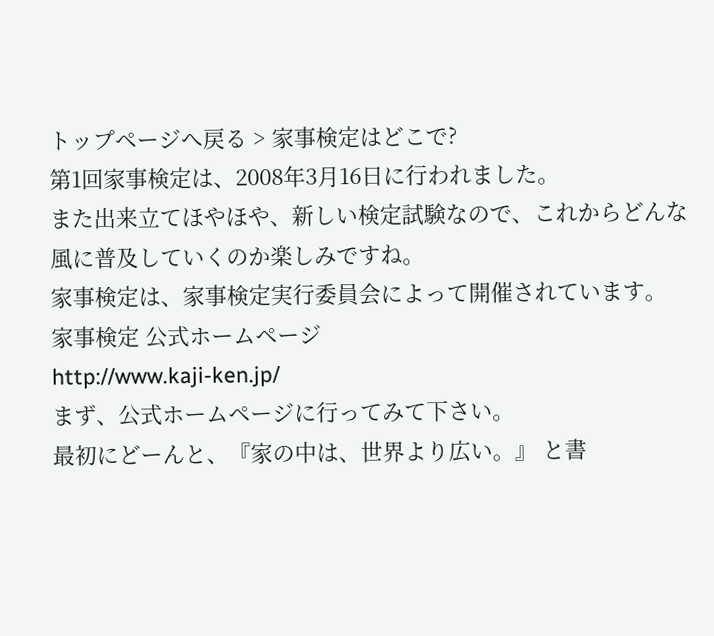トップページへ戻る > 家事検定はどこで?
第1回家事検定は、2008年3月16日に行われました。
また出来立てほやほや、新しい検定試験なので、これからどんな風に普及していくのか楽しみですね。
家事検定は、家事検定実行委員会によって開催されています。
家事検定 公式ホームページ
http://www.kaji-ken.jp/
まず、公式ホームページに行ってみて下さい。
最初にどーんと、『家の中は、世界より広い。』 と書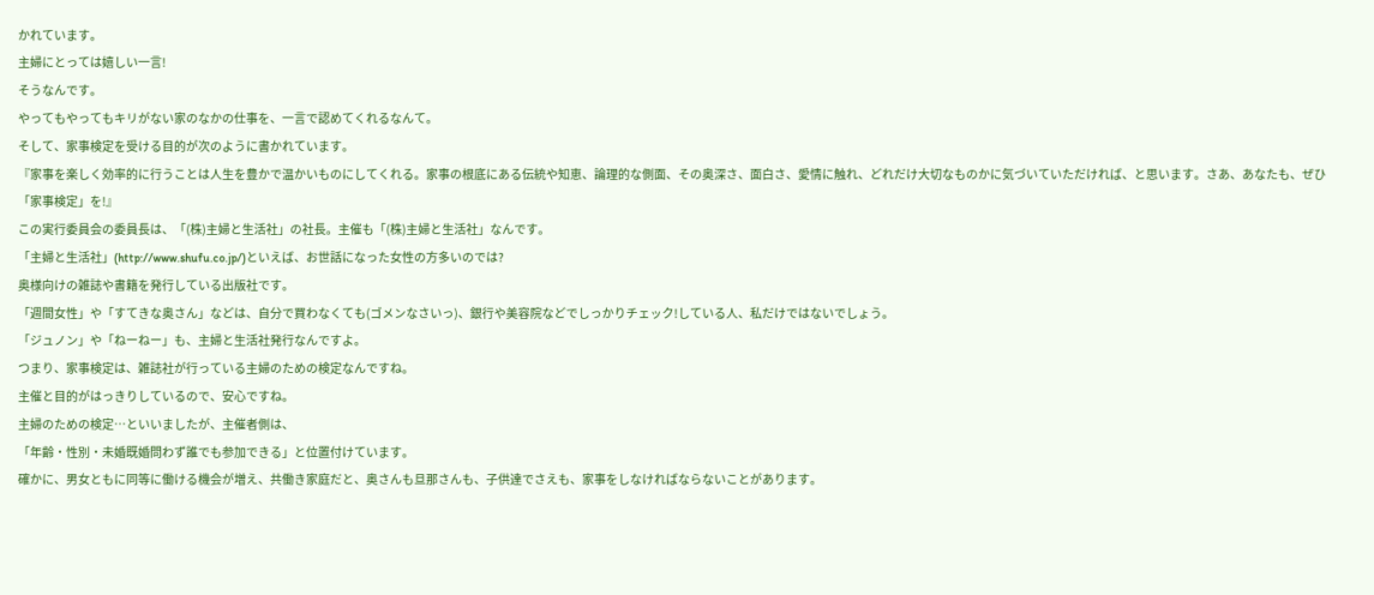かれています。
主婦にとっては嬉しい一言!
そうなんです。
やってもやってもキリがない家のなかの仕事を、一言で認めてくれるなんて。
そして、家事検定を受ける目的が次のように書かれています。
『家事を楽しく効率的に行うことは人生を豊かで温かいものにしてくれる。家事の根底にある伝統や知恵、論理的な側面、その奥深さ、面白さ、愛情に触れ、どれだけ大切なものかに気づいていただければ、と思います。さあ、あなたも、ぜひ「家事検定」を!』
この実行委員会の委員長は、「(株)主婦と生活社」の社長。主催も「(株)主婦と生活社」なんです。
「主婦と生活社」(http://www.shufu.co.jp/)といえば、お世話になった女性の方多いのでは?
奥様向けの雑誌や書籍を発行している出版社です。
「週間女性」や「すてきな奥さん」などは、自分で買わなくても(ゴメンなさいっ)、銀行や美容院などでしっかりチェック!している人、私だけではないでしょう。
「ジュノン」や「ねーねー」も、主婦と生活社発行なんですよ。
つまり、家事検定は、雑誌社が行っている主婦のための検定なんですね。
主催と目的がはっきりしているので、安心ですね。
主婦のための検定…といいましたが、主催者側は、
「年齢・性別・未婚既婚問わず誰でも参加できる」と位置付けています。
確かに、男女ともに同等に働ける機会が増え、共働き家庭だと、奥さんも旦那さんも、子供達でさえも、家事をしなければならないことがあります。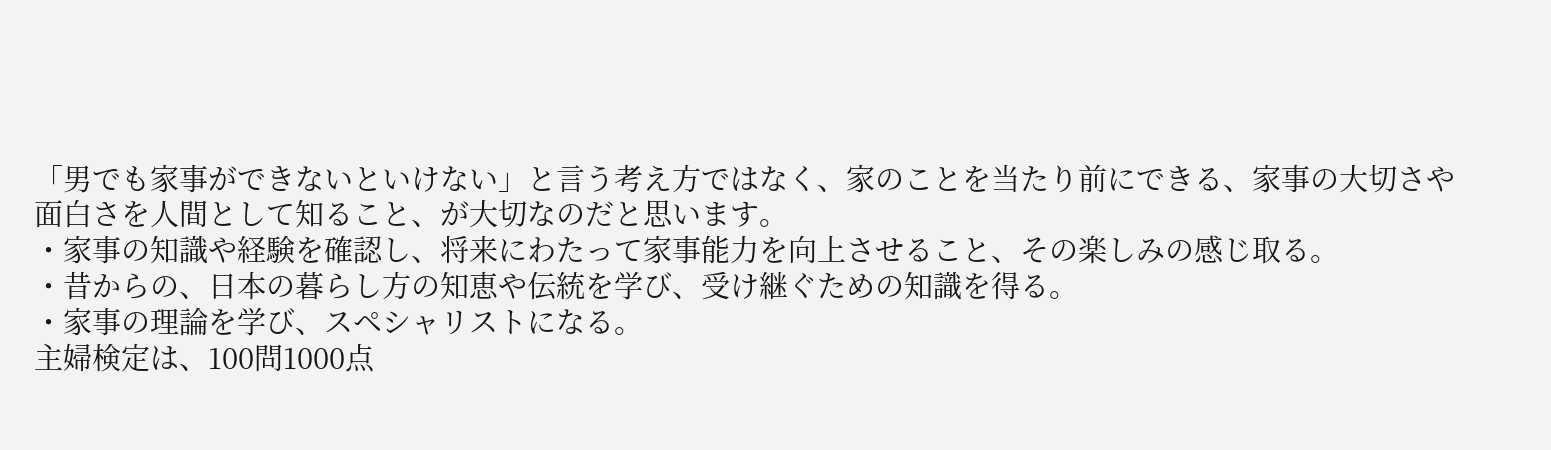「男でも家事ができないといけない」と言う考え方ではなく、家のことを当たり前にできる、家事の大切さや面白さを人間として知ること、が大切なのだと思います。
・家事の知識や経験を確認し、将来にわたって家事能力を向上させること、その楽しみの感じ取る。
・昔からの、日本の暮らし方の知恵や伝統を学び、受け継ぐための知識を得る。
・家事の理論を学び、スペシャリストになる。
主婦検定は、100問1000点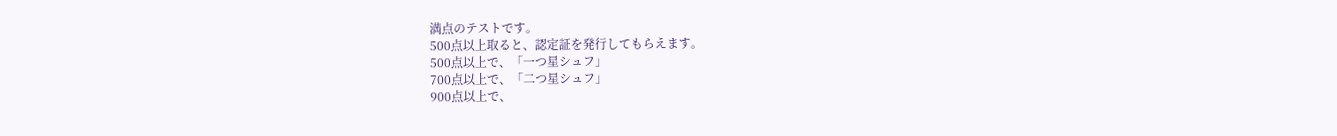満点のテストです。
500点以上取ると、認定証を発行してもらえます。
500点以上で、「一つ星シュフ」
700点以上で、「二つ星シュフ」
900点以上で、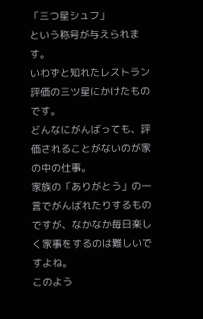「三つ星シュフ」
という称号が与えられます。
いわずと知れたレストラン評価の三ツ星にかけたものです。
どんなにがんばっても、評価されることがないのが家の中の仕事。
家族の「ありがとう」の一言でがんばれたりするものですが、なかなか毎日楽しく家事をするのは難しいですよね。
このよう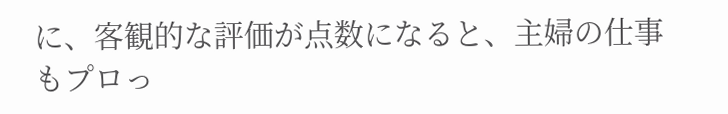に、客観的な評価が点数になると、主婦の仕事もプロっ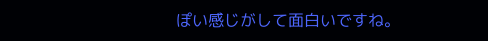ぽい感じがして面白いですね。